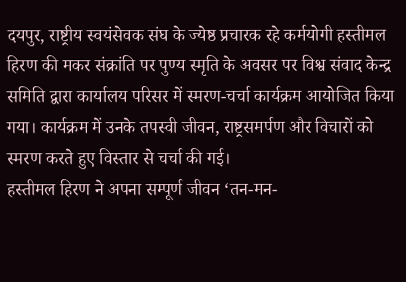दयपुर, राष्ट्रीय स्वयंसेवक संघ के ज्येष्ठ प्रचारक रहे कर्मयोगी हस्तीमल हिरण की मकर संक्रांति पर पुण्य स्मृति के अवसर पर विश्व संवाद केन्द्र समिति द्वारा कार्यालय परिसर में स्मरण-चर्चा कार्यक्रम आयोजित किया गया। कार्यक्रम में उनके तपस्वी जीवन, राष्ट्रसमर्पण और विचारों को स्मरण करते हुए विस्तार से चर्चा की गई।
हस्तीमल हिरण ने अपना सम्पूर्ण जीवन ‘तन-मन-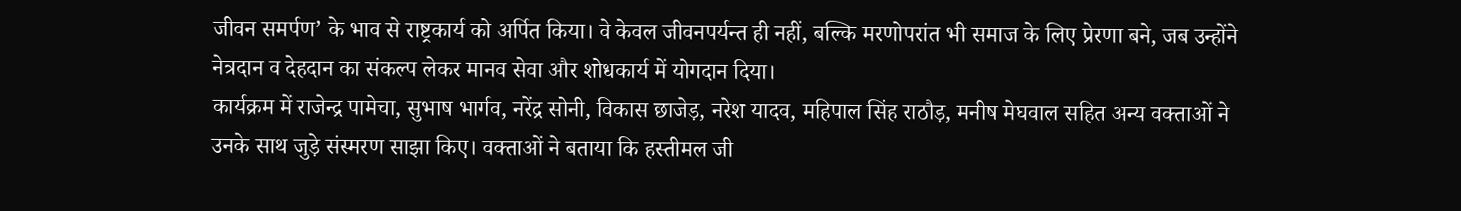जीवन समर्पण’ के भाव से राष्ट्रकार्य को अर्पित किया। वे केवल जीवनपर्यन्त ही नहीं, बल्कि मरणोपरांत भी समाज के लिए प्रेरणा बने, जब उन्होंने नेत्रदान व देहदान का संकल्प लेकर मानव सेवा और शोधकार्य में योगदान दिया।
कार्यक्रम में राजेन्द्र पामेचा, सुभाष भार्गव, नरेंद्र सोनी, विकास छाजेड़, नरेश यादव, महिपाल सिंह राठौड़, मनीष मेघवाल सहित अन्य वक्ताओं ने उनके साथ जुड़े संस्मरण साझा किए। वक्ताओं ने बताया कि हस्तीमल जी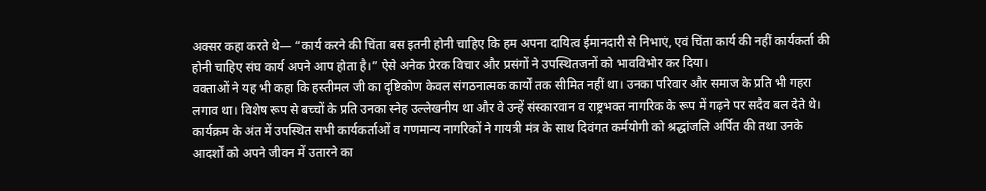अक्सर कहा करते थे— “कार्य करने की चिंता बस इतनी होनी चाहिए कि हम अपना दायित्व ईमानदारी से निभाएं, एवं चिंता कार्य की नहीं कार्यकर्ता की होनी चाहिए संघ कार्य अपने आप होता है।” ऐसे अनेक प्रेरक विचार और प्रसंगों ने उपस्थितजनों को भावविभोर कर दिया।
वक्ताओं ने यह भी कहा कि हस्तीमल जी का दृष्टिकोण केवल संगठनात्मक कार्यों तक सीमित नहीं था। उनका परिवार और समाज के प्रति भी गहरा लगाव था। विशेष रूप से बच्चों के प्रति उनका स्नेह उल्लेखनीय था और वे उन्हें संस्कारवान व राष्ट्रभक्त नागरिक के रूप में गढ़ने पर सदैव बल देते थे।
कार्यक्रम के अंत में उपस्थित सभी कार्यकर्ताओं व गणमान्य नागरिकों ने गायत्री मंत्र के साथ दिवंगत कर्मयोगी को श्रद्धांजलि अर्पित की तथा उनके आदर्शों को अपने जीवन में उतारने का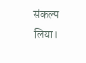संकल्प लिया।